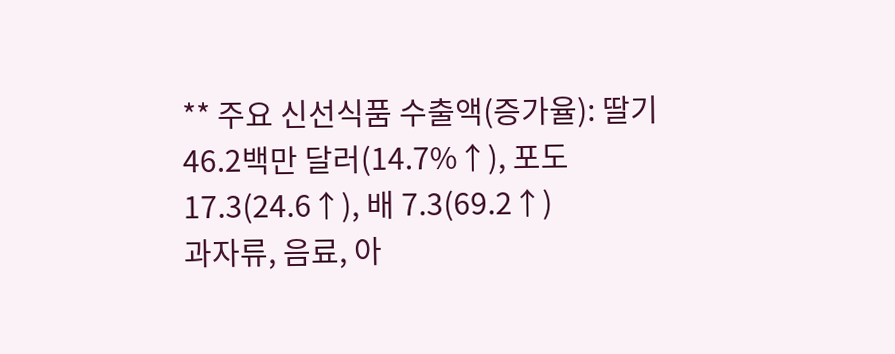** 주요 신선식품 수출액(증가율): 딸기 46.2백만 달러(14.7%↑), 포도 17.3(24.6↑), 배 7.3(69.2↑)
과자류, 음료, 아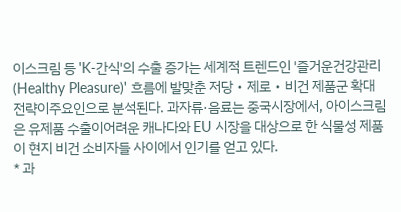이스크림 등 'K-간식'의 수출 증가는 세계적 트렌드인 '즐거운건강관리(Healthy Pleasure)' 흐름에 발맞춘 저당・제로・비건 제품군 확대 전략이주요인으로 분석된다. 과자류·음료는 중국시장에서, 아이스크림은 유제품 수출이어려운 캐나다와 EU 시장을 대상으로 한 식물성 제품이 현지 비건 소비자들 사이에서 인기를 얻고 있다.
* 과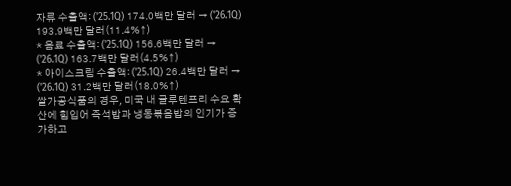자류 수출액: ('25.1Q) 174.0백만 달러 → ('26.1Q) 193.9백만 달러(11.4%↑)
* 음료 수출액: ('25.1Q) 156.6백만 달러 → ('26.1Q) 163.7백만 달러(4.5%↑)
* 아이스크림 수출액: ('25.1Q) 26.4백만 달러 → ('26.1Q) 31.2백만 달러(18.0%↑)
쌀가공식품의 경우, 미국 내 글루텐프리 수요 확산에 힘입어 즉석밥과 냉동볶음밥의 인기가 증가하고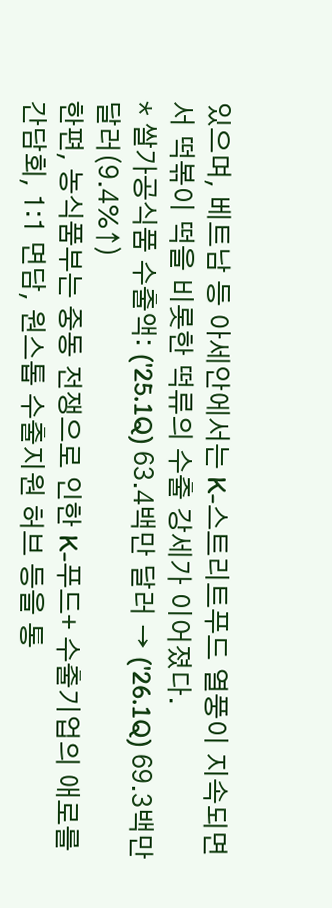있으며, 베트남 등 아세안에서는 K-스트리트푸드 열풍이 지속되면서 떡볶이 떡을 비롯한 떡류의 수출 강세가 이어졌다.
* 쌀가공식품 수출액: ('25.1Q) 63.4백만 달러 → ('26.1Q) 69.3백만 달러(9.4%↑)
한편, 농식품부는 중동 전쟁으로 인한 K-푸드+ 수출기업의 애로를 간담회, 1:1 면담, 원스톱 수출지원 허브 등을 통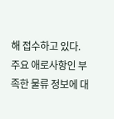해 접수하고 있다. 주요 애로사항인 부족한 물류 정보에 대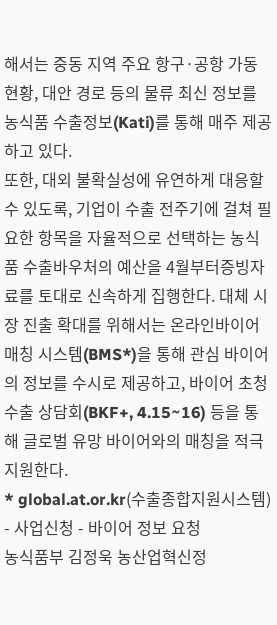해서는 중동 지역 주요 항구·공항 가동 현황, 대안 경로 등의 물류 최신 정보를 농식품 수출정보(Kati)를 통해 매주 제공하고 있다.
또한, 대외 불확실성에 유연하게 대응할 수 있도록, 기업이 수출 전주기에 걸쳐 필요한 항목을 자율적으로 선택하는 농식품 수출바우처의 예산을 4월부터증빙자료를 토대로 신속하게 집행한다. 대체 시장 진출 확대를 위해서는 온라인바이어 매칭 시스템(BMS*)을 통해 관심 바이어의 정보를 수시로 제공하고, 바이어 초청 수출 상담회(BKF+, 4.15~16) 등을 통해 글로벌 유망 바이어와의 매칭을 적극 지원한다.
* global.at.or.kr(수출종합지원시스템) - 사업신청 - 바이어 정보 요청
농식품부 김정욱 농산업혁신정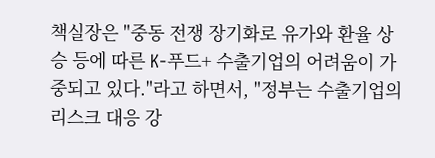책실장은 "중동 전쟁 장기화로 유가와 환율 상승 등에 따른 K-푸드+ 수출기업의 어려움이 가중되고 있다."라고 하면서, "정부는 수출기업의 리스크 대응 강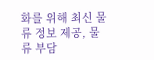화를 위해 최신 물류 정보 제공, 물류 부담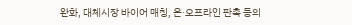완화, 대체시장 바이어 매칭, 온·오프라인 판촉 등의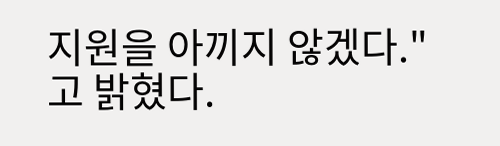지원을 아끼지 않겠다."고 밝혔다.